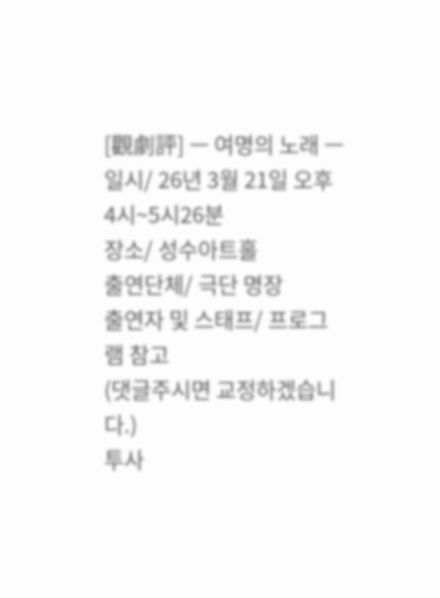[觀劇評] ㅡ 여명의 노래 ㅡ
일시/ 26년 3월 21일 오후 4시~5시26분
장소/ 성수아트홀
출연단체/ 극단 명장
출연자 및 스태프/ 프로그램 참고
(댓글주시면 교정하겠습니다.)
투사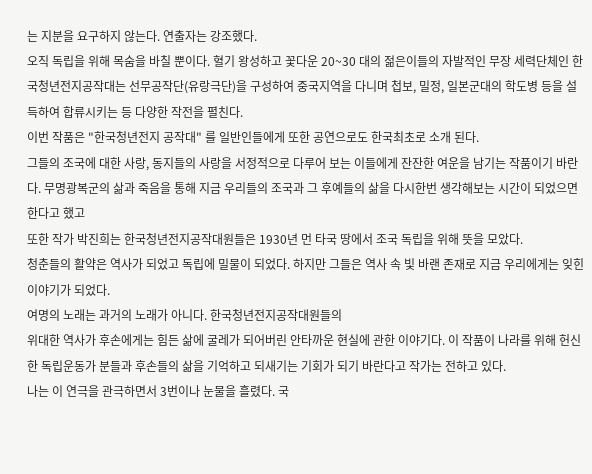는 지분을 요구하지 않는다. 연출자는 강조했다.
오직 독립을 위해 목숨을 바칠 뿐이다. 혈기 왕성하고 꽃다운 20~30 대의 젊은이들의 자발적인 무장 세력단체인 한국청년전지공작대는 선무공작단(유랑극단)을 구성하여 중국지역을 다니며 첩보, 밀정, 일본군대의 학도병 등을 설득하여 합류시키는 등 다양한 작전을 펼친다.
이번 작품은 "한국청년전지 공작대" 를 일반인들에게 또한 공연으로도 한국최초로 소개 된다.
그들의 조국에 대한 사랑, 동지들의 사랑을 서정적으로 다루어 보는 이들에게 잔잔한 여운을 남기는 작품이기 바란다. 무명광복군의 삶과 죽음을 통해 지금 우리들의 조국과 그 후예들의 삶을 다시한번 생각해보는 시간이 되었으면 한다고 했고
또한 작가 박진희는 한국청년전지공작대원들은 1930년 먼 타국 땅에서 조국 독립을 위해 뜻을 모았다.
청춘들의 활약은 역사가 되었고 독립에 밀물이 되었다. 하지만 그들은 역사 속 빛 바랜 존재로 지금 우리에게는 잊힌 이야기가 되었다.
여명의 노래는 과거의 노래가 아니다. 한국청년전지공작대원들의
위대한 역사가 후손에게는 힘든 삶에 굴레가 되어버린 안타까운 현실에 관한 이야기다. 이 작품이 나라를 위해 헌신한 독립운동가 분들과 후손들의 삶을 기억하고 되새기는 기회가 되기 바란다고 작가는 전하고 있다.
나는 이 연극을 관극하면서 3번이나 눈물을 흘렸다. 국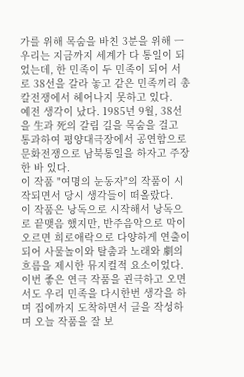가를 위해 목숨을 바친 3분을 위해 ㅡ
우리는 지금까지 세계가 다 통일이 되었는데, 한 민족이 두 민족이 되어 서로 38선을 갈라 놓고 같은 민족끼리 총칼전쟁에서 헤어나지 못하고 있다.
예전 생각이 났다. 1985년 9월, 38선을 生과 死의 갈림 길을 목숨을 걸고 통과하여 평양대극장에서 공연함으로 문화전쟁으로 남북통일을 하자고 주장한 바 있다.
이 작품 "여명의 눈동자"의 작품이 시작되면서 당시 생각들이 떠올랐다.
이 작품은 낭독으로 시작해서 낭독으로 끝맺음 했지만, 반주음악으로 막이 오르면 희로애락으로 다양하게 연출이 되어 사물놀이와 탈춤과 노래와 劇의 흐름을 제시한 뮤지컬적 요소이었다.
이번 좋은 연극 작품을 괸극하고 오면서도 우리 민족을 다시한번 생각을 하며 집에까지 도착하면서 글을 작성하며 오늘 작품을 잘 보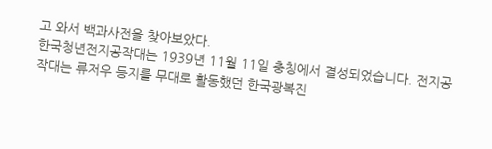고 와서 백과사전을 찾아보았다.
한국청년전지공작대는 1939년 11월 11일 충칭에서 결성되었습니다. 전지공작대는 류저우 등지를 무대로 활동했던 한국광복진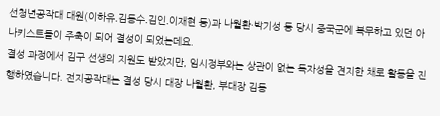선청년공작대 대원(이하유․김동수․김인․이재현 등)과 나월환·박기성 등 당시 중국군에 복무하고 있던 아나키스트들이 주축이 되어 결성이 되었는데요.
결성 과정에서 김구 선생의 지원도 받았지만, 임시정부와는 상관이 없는 독자성을 견지한 채로 활동을 진행하였습니다. 전지공작대는 결성 당시 대장 나월환, 부대장 김동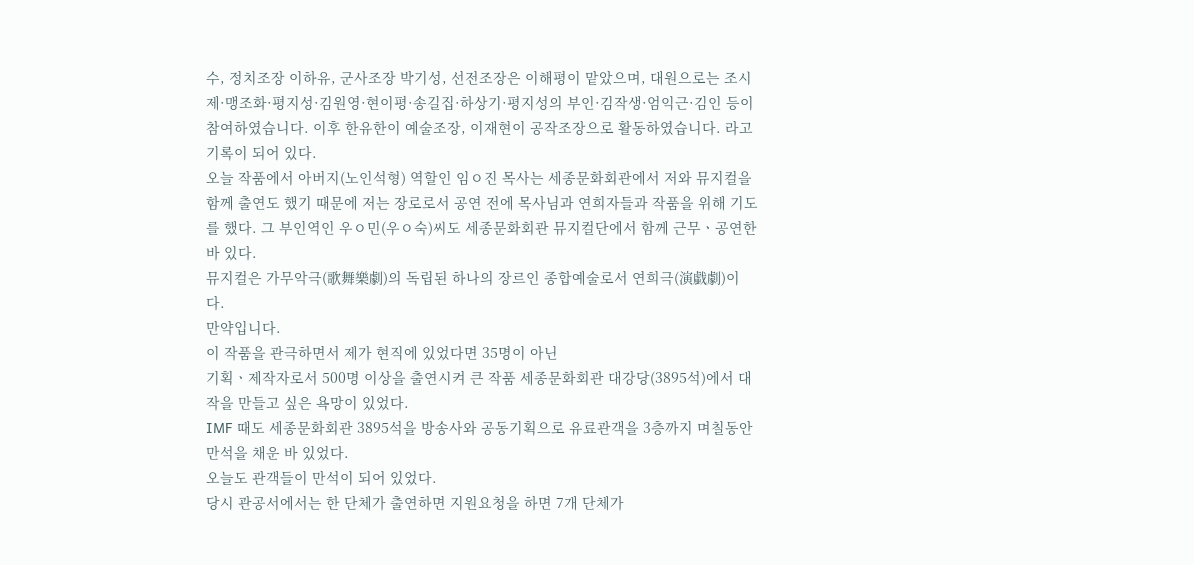수, 정치조장 이하유, 군사조장 박기성, 선전조장은 이해평이 맡았으며, 대원으로는 조시제·맹조화·평지성·김원영·현이평·송길집·하상기·평지성의 부인·김작생·엄익근·김인 등이 참여하였습니다. 이후 한유한이 예술조장, 이재현이 공작조장으로 활동하였습니다. 라고 기록이 되어 있다.
오늘 작품에서 아버지(노인석형) 역할인 임ㅇ진 목사는 세종문화회관에서 저와 뮤지컬을 함께 출연도 했기 때문에 저는 장로로서 공연 전에 목사님과 연희자들과 작품을 위해 기도를 했다. 그 부인역인 우ㅇ민(우ㅇ숙)씨도 세종문화회관 뮤지컬단에서 함께 근무ㆍ공연한 바 있다.
뮤지컬은 가무악극(歌舞樂劇)의 독립된 하나의 장르인 종합예술로서 연희극(演戱劇)이다.
만약입니다.
이 작품을 관극하면서 제가 현직에 있었다면 35명이 아닌
기획ㆍ제작자로서 500명 이상을 출연시켜 큰 작품 세종문화회관 대강당(3895석)에서 대작을 만들고 싶은 욕망이 있었다.
IMF 때도 세종문화회관 3895석을 방송사와 공동기획으로 유료관객을 3층까지 며칠동안 만석을 채운 바 있었다.
오늘도 관객들이 만석이 되어 있었다.
당시 관공서에서는 한 단체가 출연하면 지원요청을 하면 7개 단체가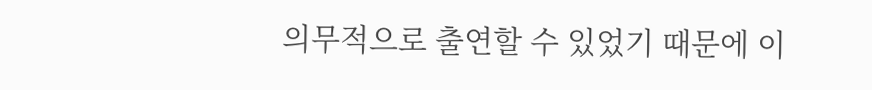의무적으로 출연할 수 있었기 때문에 이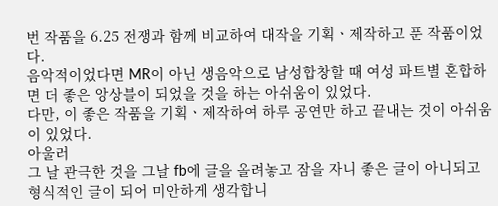번 작품을 6.25 전쟁과 함께 비교하여 대작을 기획ㆍ제작하고 푼 작품이었다.
음악적이었다면 MR이 아닌 생음악으로 남성합창할 때 여성 파트별 혼합하면 더 좋은 앙상블이 되었을 것을 하는 아쉬움이 있었다.
다만, 이 좋은 작품을 기획ㆍ제작하여 하루 공연만 하고 끝내는 것이 아쉬움이 있었다.
아울러
그 날 관극한 것을 그날 fb에 글을 올려놓고 잠을 자니 좋은 글이 아니되고 형식적인 글이 되어 미안하게 생각합니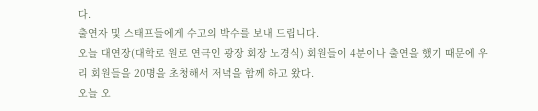다.
출연자 및 스태프들에게 수고의 박수를 보내 드립니다.
오늘 대연장(대학로 원로 연극인 광장 회장 노경식) 회원들이 4분이나 출연을 했기 때문에 우리 회원들을 20명을 초청해서 저녁을 함께 하고 왔다.
오늘 오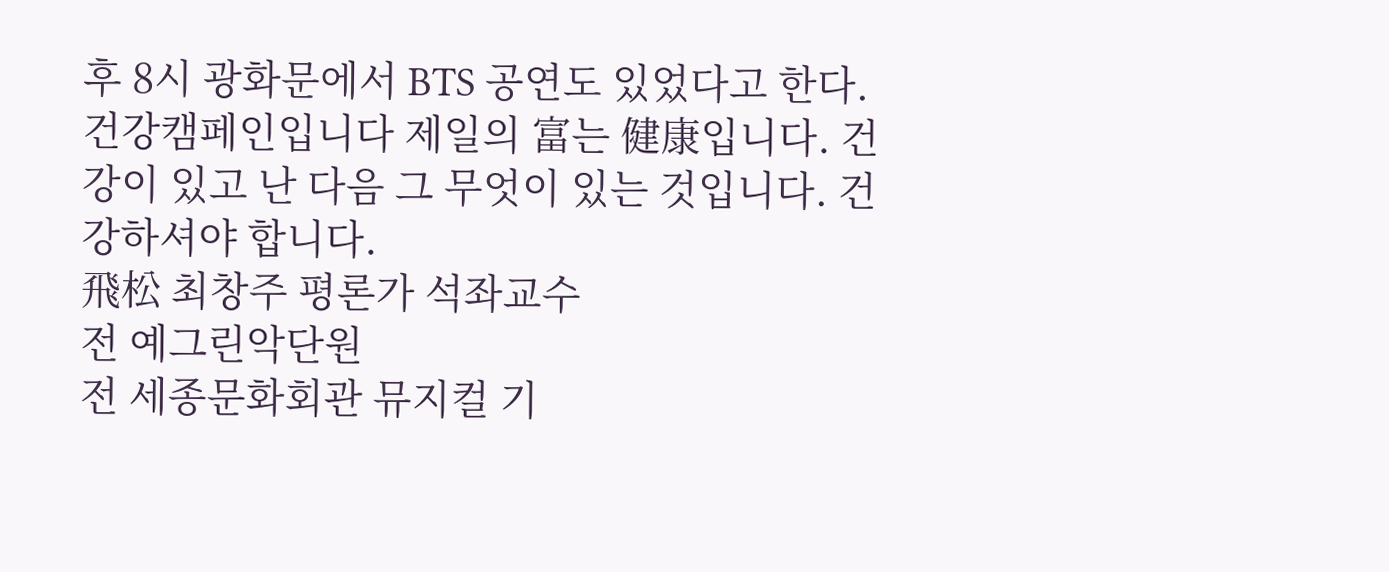후 8시 광화문에서 BTS 공연도 있었다고 한다.
건강캠페인입니다 제일의 富는 健康입니다. 건강이 있고 난 다음 그 무엇이 있는 것입니다. 건강하셔야 합니다.
飛松 최창주 평론가 석좌교수
전 예그린악단원
전 세종문화회관 뮤지컬 기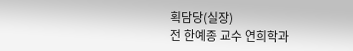획담당(실장)
전 한예종 교수 연희학과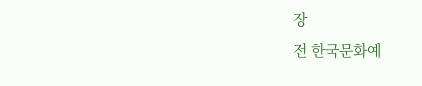장
전 한국문화예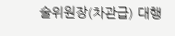술위원장(차관급) 대행